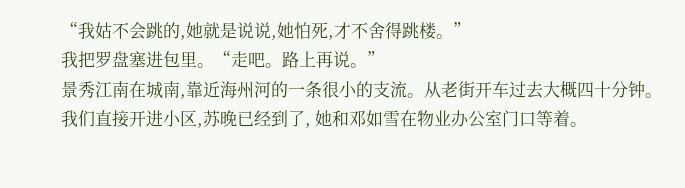“我姑不会跳的,她就是说说,她怕死,才不舍得跳楼。”
我把罗盘塞进包里。“走吧。路上再说。”
景秀江南在城南,靠近海州河的一条很小的支流。从老街开车过去大概四十分钟。
我们直接开进小区,苏晚已经到了, 她和邓如雪在物业办公室门口等着。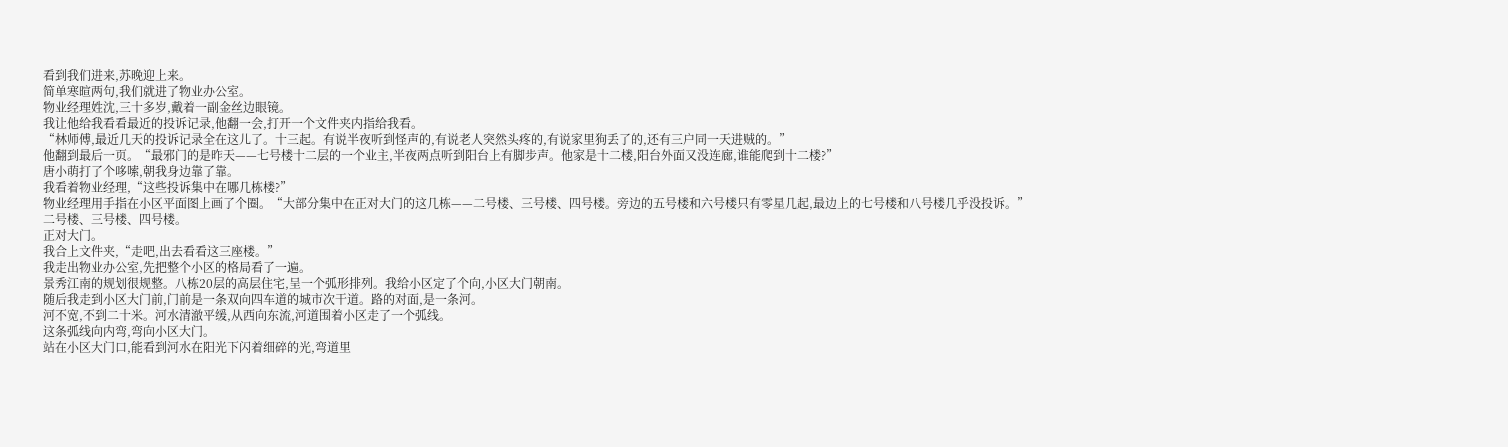看到我们进来,苏晚迎上来。
简单寒暄两句,我们就进了物业办公室。
物业经理姓沈,三十多岁,戴着一副金丝边眼镜。
我让他给我看看最近的投诉记录,他翻一会,打开一个文件夹内指给我看。
“林师傅,最近几天的投诉记录全在这儿了。十三起。有说半夜听到怪声的,有说老人突然头疼的,有说家里狗丢了的,还有三户同一天进贼的。”
他翻到最后一页。“最邪门的是昨天——七号楼十二层的一个业主,半夜两点听到阳台上有脚步声。他家是十二楼,阳台外面又没连廊,谁能爬到十二楼?”
唐小萌打了个哆嗦,朝我身边靠了靠。
我看着物业经理,“这些投诉集中在哪几栋楼?”
物业经理用手指在小区平面图上画了个圈。“大部分集中在正对大门的这几栋——二号楼、三号楼、四号楼。旁边的五号楼和六号楼只有零星几起,最边上的七号楼和八号楼几乎没投诉。”
二号楼、三号楼、四号楼。
正对大门。
我合上文件夹,“走吧,出去看看这三座楼。”
我走出物业办公室,先把整个小区的格局看了一遍。
景秀江南的规划很规整。八栋20层的高层住宅,呈一个弧形排列。我给小区定了个向,小区大门朝南。
随后我走到小区大门前,门前是一条双向四车道的城市次干道。路的对面,是一条河。
河不宽,不到二十米。河水清澈平缓,从西向东流,河道围着小区走了一个弧线。
这条弧线向内弯,弯向小区大门。
站在小区大门口,能看到河水在阳光下闪着细碎的光,弯道里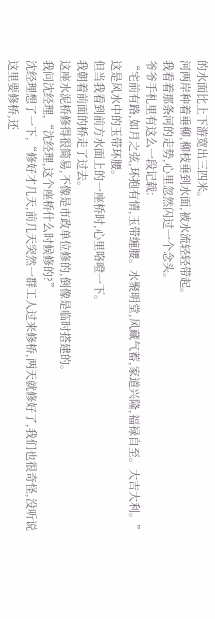的水面比上下游宽出三四米。
河两岸种着垂柳,柳枝垂到水面,被水流轻轻带起。
我看着那条河的走势,心里忽然闪过一个念头。
爷爷手札里有这么一段记载:
“宅前有路,如月之弦,环抱有情,玉带缠腰。水聚明堂,风藏气蓄,家道兴隆,福禄自至。大吉大利。”
这是风水中的玉带环腰。
但当我看到前方水面上的一座桥时,心里咯噔一下。
我朝着前面的桥走了过去。
这座水泥桥修得很简易,不像是市政单位修的,倒像是临时搭建的。
我问沈经理,“沈经理,这个座桥什么时候修的?”
沈经理想了一下,“修好才几天,前几天突然一群工人过来修桥,两天就修好了,我们也很奇怪,没听说这里要修桥,还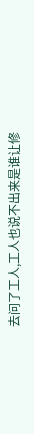去问了工人,工人也说不出来是谁让修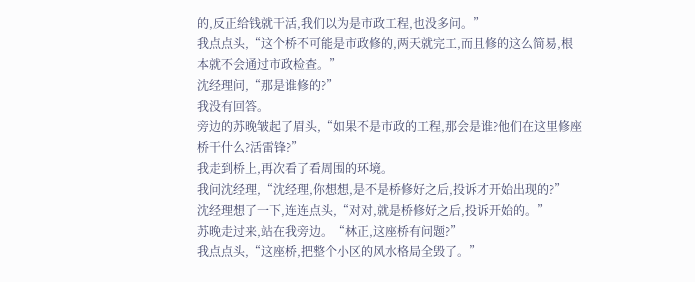的,反正给钱就干活,我们以为是市政工程,也没多问。”
我点点头,“这个桥不可能是市政修的,两天就完工,而且修的这么简易,根本就不会通过市政检查。”
沈经理问,“那是谁修的?”
我没有回答。
旁边的苏晚皱起了眉头,“如果不是市政的工程,那会是谁?他们在这里修座桥干什么?活雷锋?”
我走到桥上,再次看了看周围的环境。
我问沈经理,“沈经理,你想想,是不是桥修好之后,投诉才开始出现的?”
沈经理想了一下,连连点头,“对对,就是桥修好之后,投诉开始的。”
苏晚走过来,站在我旁边。“林正,这座桥有问题?”
我点点头,“这座桥,把整个小区的风水格局全毁了。”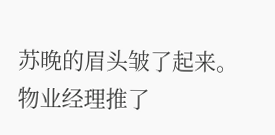苏晚的眉头皱了起来。
物业经理推了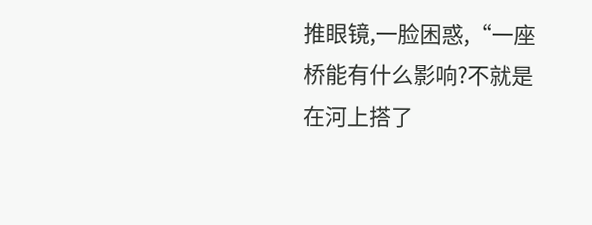推眼镜,一脸困惑,“一座桥能有什么影响?不就是在河上搭了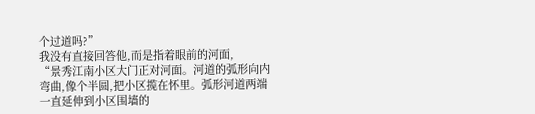个过道吗?”
我没有直接回答他,而是指着眼前的河面,
“景秀江南小区大门正对河面。河道的弧形向内弯曲,像个半圆,把小区揽在怀里。弧形河道两端一直延伸到小区围墙的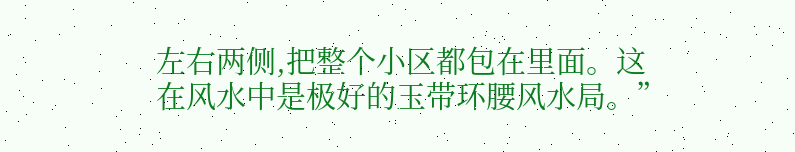左右两侧,把整个小区都包在里面。这在风水中是极好的玉带环腰风水局。”